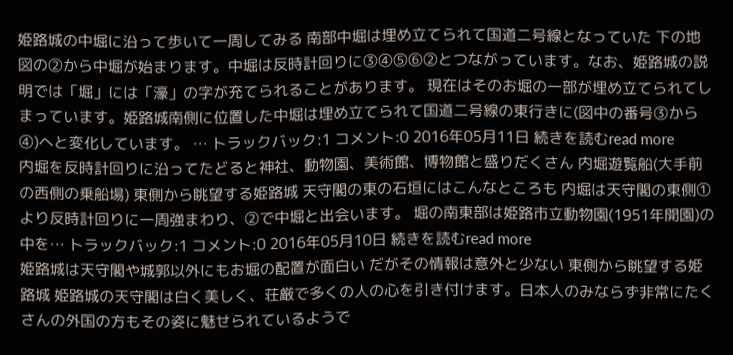姫路城の中堀に沿って歩いて一周してみる 南部中堀は埋め立てられて国道二号線となっていた 下の地図の②から中堀が始まります。中堀は反時計回りに③④⑤⑥②とつながっています。なお、姫路城の説明では「堀」には「濠」の字が充てられることがあります。 現在はそのお堀の一部が埋め立てられてしまっています。姫路城南側に位置した中堀は埋め立てられて国道二号線の東行きに(図中の番号③から④)へと変化しています。 … トラックバック:1 コメント:0 2016年05月11日 続きを読むread more
内堀を反時計回りに沿ってたどると神社、動物園、美術館、博物館と盛りだくさん 内堀遊覧船(大手前の西側の乗船場) 東側から眺望する姫路城 天守閣の東の石垣にはこんなところも 内堀は天守閣の東側①より反時計回りに一周強まわり、②で中堀と出会います。 堀の南東部は姫路市立動物園(1951年開園)の中を… トラックバック:1 コメント:0 2016年05月10日 続きを読むread more
姫路城は天守閣や城郭以外にもお堀の配置が面白い だがその情報は意外と少ない 東側から眺望する姫路城 姫路城の天守閣は白く美しく、荘厳で多くの人の心を引き付けます。日本人のみならず非常にたくさんの外国の方もその姿に魅せられているようで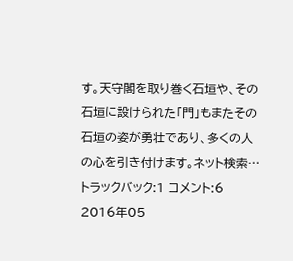す。天守閣を取り巻く石垣や、その石垣に設けられた「門」もまたその石垣の姿が勇壮であり、多くの人の心を引き付けます。ネット検索… トラックバック:1 コメント:6 2016年05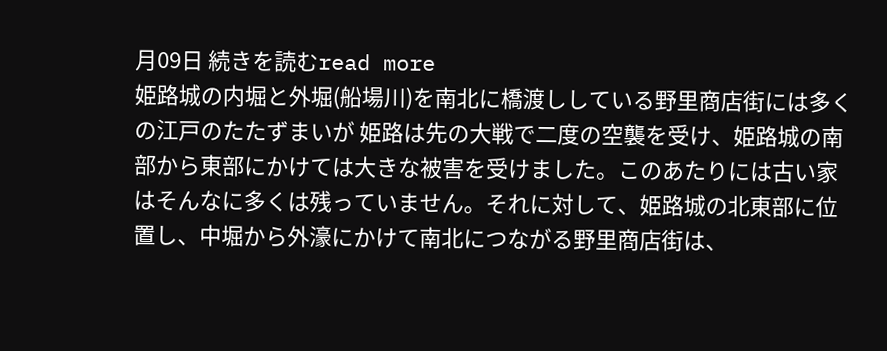月09日 続きを読むread more
姫路城の内堀と外堀(船場川)を南北に橋渡ししている野里商店街には多くの江戸のたたずまいが 姫路は先の大戦で二度の空襲を受け、姫路城の南部から東部にかけては大きな被害を受けました。このあたりには古い家はそんなに多くは残っていません。それに対して、姫路城の北東部に位置し、中堀から外濠にかけて南北につながる野里商店街は、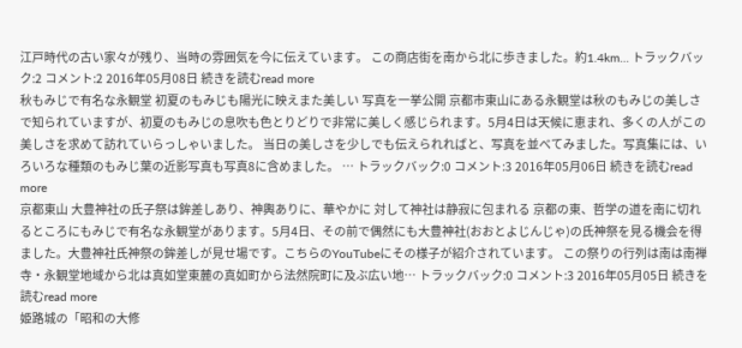江戸時代の古い家々が残り、当時の雰囲気を今に伝えています。 この商店街を南から北に歩きました。約1.4km… トラックバック:2 コメント:2 2016年05月08日 続きを読むread more
秋もみじで有名な永観堂 初夏のもみじも陽光に映えまた美しい 写真を一挙公開 京都市東山にある永観堂は秋のもみじの美しさで知られていますが、初夏のもみじの息吹も色とりどりで非常に美しく感じられます。5月4日は天候に恵まれ、多くの人がこの美しさを求めて訪れていらっしゃいました。 当日の美しさを少しでも伝えられればと、写真を並べてみました。写真集には、いろいろな種類のもみじ葉の近影写真も写真8に含めました。 … トラックバック:0 コメント:3 2016年05月06日 続きを読むread more
京都東山 大豊神社の氏子祭は鉾差しあり、神輿ありに、華やかに 対して神社は静寂に包まれる 京都の東、哲学の道を南に切れるところにもみじで有名な永観堂があります。5月4日、その前で偶然にも大豊神社(おおとよじんじゃ)の氏神祭を見る機会を得ました。大豊神社氏神祭の鉾差しが見せ場です。こちらのYouTubeにその様子が紹介されています。 この祭りの行列は南は南禅寺・永観堂地域から北は真如堂東麓の真如町から法然院町に及ぶ広い地… トラックバック:0 コメント:3 2016年05月05日 続きを読むread more
姫路城の「昭和の大修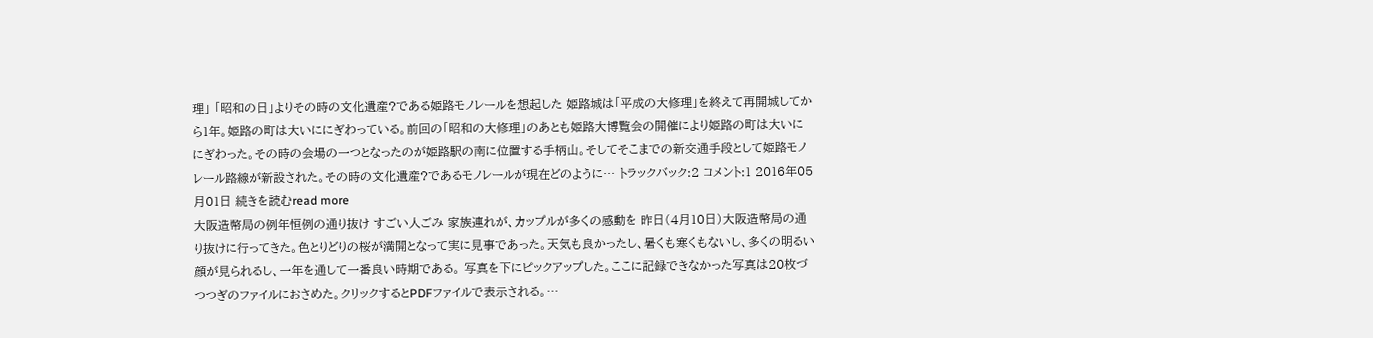理」 「昭和の日」よりその時の文化遺産?である姫路モノレールを想起した 姫路城は「平成の大修理」を終えて再開城してから1年。姫路の町は大いににぎわっている。前回の「昭和の大修理」のあとも姫路大博覧会の開催により姫路の町は大いににぎわった。その時の会場の一つとなったのが姫路駅の南に位置する手柄山。そしてそこまでの新交通手段として姫路モノレール路線が新設された。その時の文化遺産?であるモノレールが現在どのように… トラックバック:2 コメント:1 2016年05月01日 続きを読むread more
大阪造幣局の例年恒例の通り抜け すごい人ごみ 家族連れが、カップルが多くの感動を 昨日(4月10日)大阪造幣局の通り抜けに行ってきた。色とりどりの桜が満開となって実に見事であった。天気も良かったし、暑くも寒くもないし、多くの明るい顔が見られるし、一年を通して一番良い時期である。 写真を下にピックアップした。ここに記録できなかった写真は20枚づつつぎのファイルにおさめた。クリックするとPDFファイルで表示される。…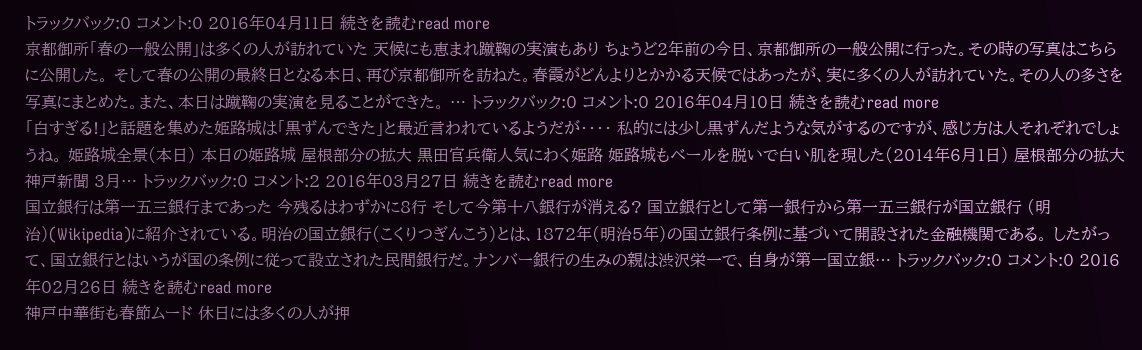トラックバック:0 コメント:0 2016年04月11日 続きを読むread more
京都御所「春の一般公開」は多くの人が訪れていた 天候にも恵まれ蹴鞠の実演もあり ちょうど2年前の今日、京都御所の一般公開に行った。その時の写真はこちらに公開した。 そして春の公開の最終日となる本日、再び京都御所を訪ねた。春霞がどんよりとかかる天候ではあったが、実に多くの人が訪れていた。その人の多さを写真にまとめた。また、本日は蹴鞠の実演を見ることができた。 … トラックバック:0 コメント:0 2016年04月10日 続きを読むread more
「白すぎる!」と話題を集めた姫路城は「黒ずんできた」と最近言われているようだが・・・・ 私的には少し黒ずんだような気がするのですが、感じ方は人それぞれでしょうね。 姫路城全景(本日) 本日の姫路城 屋根部分の拡大 黒田官兵衛人気にわく姫路 姫路城もベールを脱いで白い肌を現した(2014年6月1日) 屋根部分の拡大 神戸新聞 3月… トラックバック:0 コメント:2 2016年03月27日 続きを読むread more
国立銀行は第一五三銀行まであった 今残るはわずかに8行 そして今第十八銀行が消える? 国立銀行として第一銀行から第一五三銀行が国立銀行 (明治)(Wikipedia)に紹介されている。明治の国立銀行(こくりつぎんこう)とは、1872年(明治5年)の国立銀行条例に基づいて開設された金融機関である。 したがって、国立銀行とはいうが国の条例に従って設立された民間銀行だ。ナンバー銀行の生みの親は渋沢栄一で、自身が第一国立銀… トラックバック:0 コメント:0 2016年02月26日 続きを読むread more
神戸中華街も春節ムード 休日には多くの人が押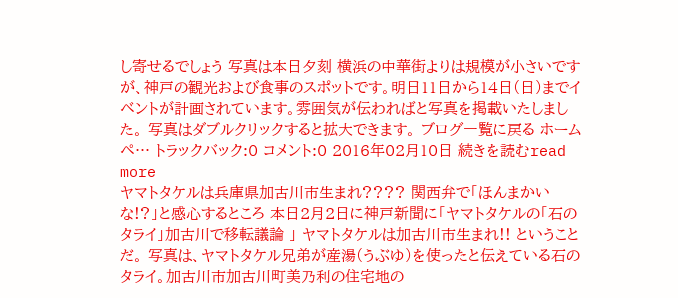し寄せるでしょう 写真は本日夕刻 横浜の中華街よりは規模が小さいですが、神戸の観光および食事のスポットです。明日11日から14日(日)までイベントが計画されています。雰囲気が伝わればと写真を掲載いたしました。 写真はダブルクリックすると拡大できます。 ブログ一覧に戻る ホームペ… トラックバック:0 コメント:0 2016年02月10日 続きを読むread more
ヤマトタケルは兵庫県加古川市生まれ???? 関西弁で「ほんまかいな!?」と感心するところ 本日2月2日に神戸新聞に「ヤマトタケルの「石のタライ」加古川で移転議論 」 ヤマトタケルは加古川市生まれ!! ということだ。 写真は、ヤマトタケル兄弟が産湯(うぶゆ)を使ったと伝えている石のタライ。加古川市加古川町美乃利の住宅地の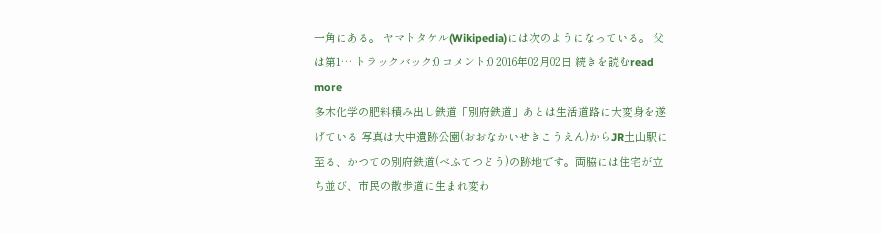一角にある。 ヤマトタケル(Wikipedia)には次のようになっている。 父は第1… トラックバック:0 コメント:0 2016年02月02日 続きを読むread more
多木化学の肥料積み出し鉄道「別府鉄道」あとは生活道路に大変身を遂げている 写真は大中遺跡公園(おおなかいせきこうえん)からJR土山駅に至る、かつての別府鉄道(べふてつどう)の跡地です。両脇には住宅が立ち並び、市民の散歩道に生まれ変わ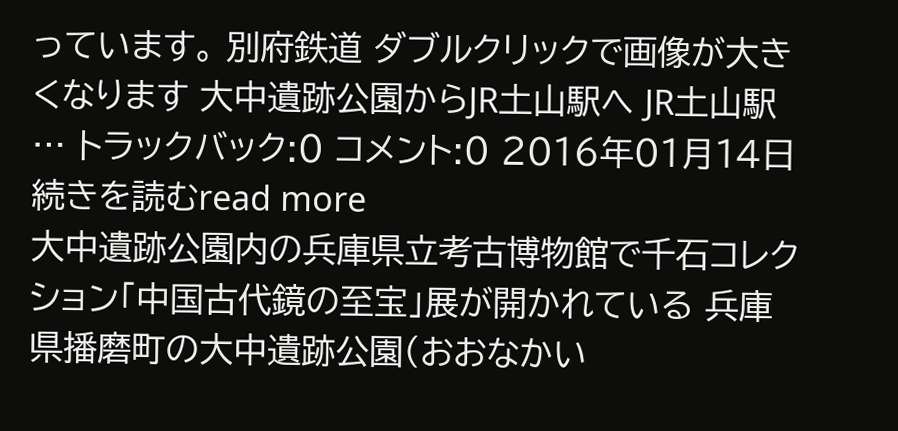っています。 別府鉄道 ダブルクリックで画像が大きくなります 大中遺跡公園からJR土山駅へ JR土山駅 … トラックバック:0 コメント:0 2016年01月14日 続きを読むread more
大中遺跡公園内の兵庫県立考古博物館で千石コレクション「中国古代鏡の至宝」展が開かれている 兵庫県播磨町の大中遺跡公園(おおなかい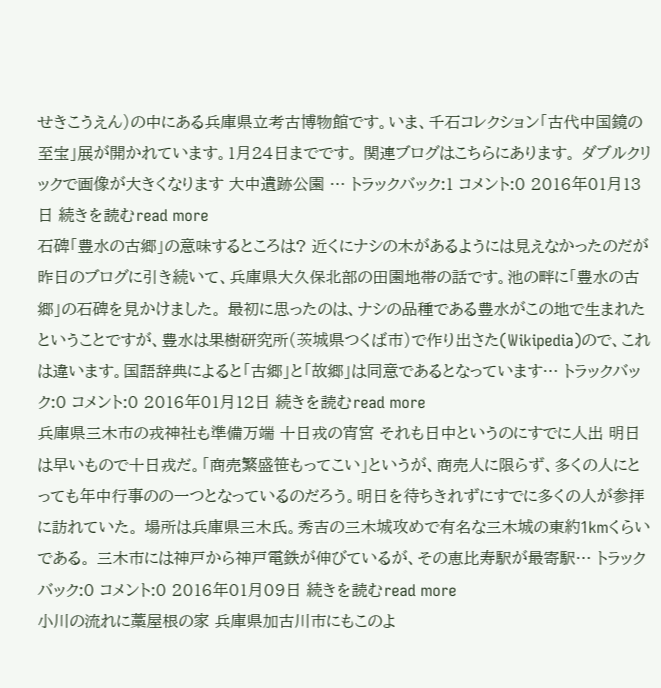せきこうえん)の中にある兵庫県立考古博物館です。いま、千石コレクション「古代中国鏡の至宝」展が開かれています。1月24日までです。 関連ブログはこちらにあります。 ダブルクリックで画像が大きくなります 大中遺跡公園 … トラックバック:1 コメント:0 2016年01月13日 続きを読むread more
石碑「豊水の古郷」の意味するところは? 近くにナシの木があるようには見えなかったのだが 昨日のブログに引き続いて、兵庫県大久保北部の田園地帯の話です。池の畔に「豊水の古郷」の石碑を見かけました。 最初に思ったのは、ナシの品種である豊水がこの地で生まれたということですが、豊水は果樹研究所(茨城県つくば市)で作り出さた(Wikipedia)ので、これは違います。国語辞典によると「古郷」と「故郷」は同意であるとなっています… トラックバック:0 コメント:0 2016年01月12日 続きを読むread more
兵庫県三木市の戎神社も準備万端 十日戎の宵宮 それも日中というのにすでに人出 明日は早いもので十日戎だ。「商売繁盛笹もってこい」というが、商売人に限らず、多くの人にとっても年中行事のの一つとなっているのだろう。明日を待ちきれずにすでに多くの人が参拝に訪れていた。 場所は兵庫県三木氏。秀吉の三木城攻めで有名な三木城の東約1kmくらいである。 三木市には神戸から神戸電鉄が伸びているが、その恵比寿駅が最寄駅… トラックバック:0 コメント:0 2016年01月09日 続きを読むread more
小川の流れに藁屋根の家 兵庫県加古川市にもこのよ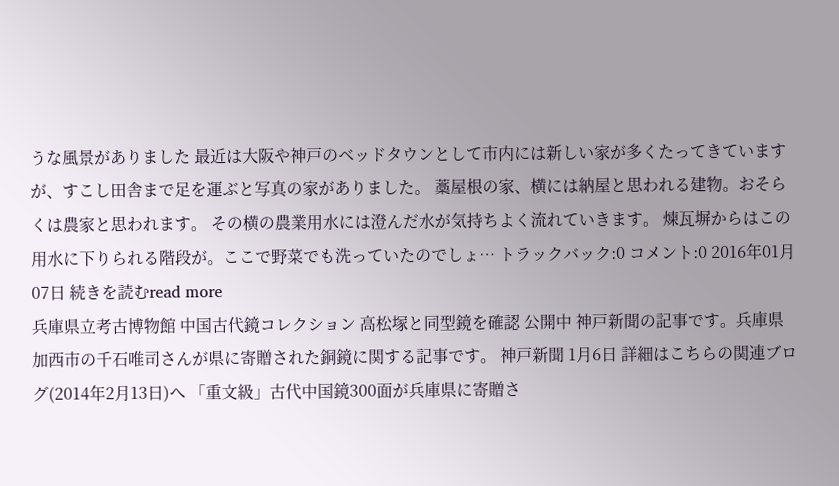うな風景がありました 最近は大阪や神戸のベッドタウンとして市内には新しい家が多くたってきていますが、すこし田舎まで足を運ぶと写真の家がありました。 藁屋根の家、横には納屋と思われる建物。おそらくは農家と思われます。 その横の農業用水には澄んだ水が気持ちよく流れていきます。 煉瓦塀からはこの用水に下りられる階段が。ここで野菜でも洗っていたのでしょ… トラックバック:0 コメント:0 2016年01月07日 続きを読むread more
兵庫県立考古博物館 中国古代鏡コレクション 高松塚と同型鏡を確認 公開中 神戸新聞の記事です。兵庫県加西市の千石唯司さんが県に寄贈された銅鏡に関する記事です。 神戸新聞 1月6日 詳細はこちらの関連ブログ(2014年2月13日)へ 「重文級」古代中国鏡300面が兵庫県に寄贈さ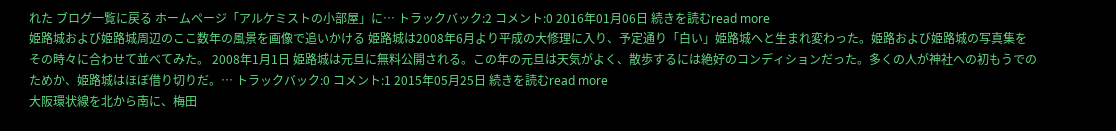れた ブログ一覧に戻る ホームページ「アルケミストの小部屋」に… トラックバック:2 コメント:0 2016年01月06日 続きを読むread more
姫路城および姫路城周辺のここ数年の風景を画像で追いかける 姫路城は2008年6月より平成の大修理に入り、予定通り「白い」姫路城へと生まれ変わった。姫路および姫路城の写真集をその時々に合わせて並べてみた。 2008年1月1日 姫路城は元旦に無料公開される。この年の元旦は天気がよく、散歩するには絶好のコンディションだった。多くの人が神社への初もうでのためか、姫路城はほぼ借り切りだ。… トラックバック:0 コメント:1 2015年05月25日 続きを読むread more
大阪環状線を北から南に、梅田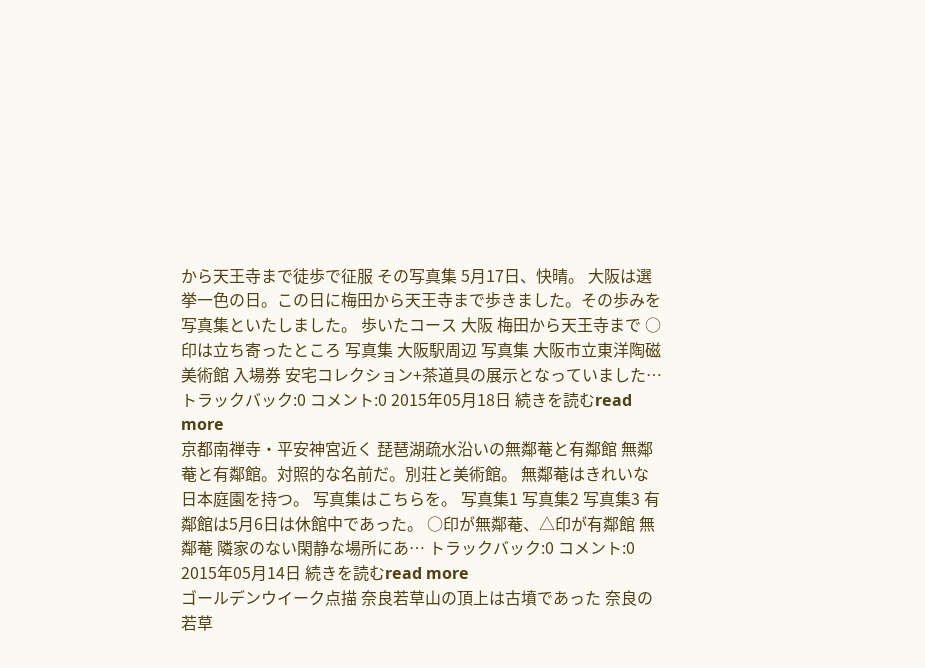から天王寺まで徒歩で征服 その写真集 5月17日、快晴。 大阪は選挙一色の日。この日に梅田から天王寺まで歩きました。その歩みを写真集といたしました。 歩いたコース 大阪 梅田から天王寺まで ○印は立ち寄ったところ 写真集 大阪駅周辺 写真集 大阪市立東洋陶磁美術館 入場券 安宅コレクション+茶道具の展示となっていました… トラックバック:0 コメント:0 2015年05月18日 続きを読むread more
京都南禅寺・平安神宮近く 琵琶湖疏水沿いの無鄰菴と有鄰館 無鄰菴と有鄰館。対照的な名前だ。別荘と美術館。 無鄰菴はきれいな日本庭園を持つ。 写真集はこちらを。 写真集1 写真集2 写真集3 有鄰館は5月6日は休館中であった。 ○印が無鄰菴、△印が有鄰館 無鄰菴 隣家のない閑静な場所にあ… トラックバック:0 コメント:0 2015年05月14日 続きを読むread more
ゴールデンウイーク点描 奈良若草山の頂上は古墳であった 奈良の若草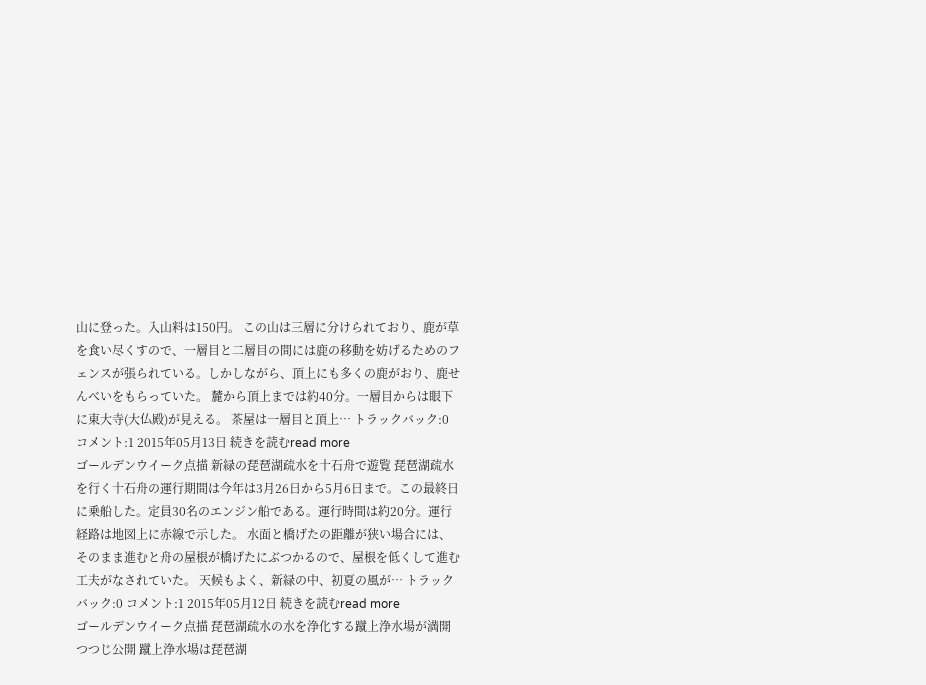山に登った。入山料は150円。 この山は三層に分けられており、鹿が草を食い尽くすので、一層目と二層目の間には鹿の移動を妨げるためのフェンスが張られている。しかしながら、頂上にも多くの鹿がおり、鹿せんべいをもらっていた。 麓から頂上までは約40分。一層目からは眼下に東大寺(大仏殿)が見える。 茶屋は一層目と頂上… トラックバック:0 コメント:1 2015年05月13日 続きを読むread more
ゴールデンウイーク点描 新緑の琵琶湖疏水を十石舟で遊覧 琵琶湖疏水を行く十石舟の運行期間は今年は3月26日から5月6日まで。この最終日に乗船した。定員30名のエンジン船である。運行時間は約20分。運行経路は地図上に赤線で示した。 水面と橋げたの距離が狭い場合には、そのまま進むと舟の屋根が橋げたにぶつかるので、屋根を低くして進む工夫がなされていた。 天候もよく、新緑の中、初夏の風が… トラックバック:0 コメント:1 2015年05月12日 続きを読むread more
ゴールデンウイーク点描 琵琶湖疏水の水を浄化する蹴上浄水場が満開つつじ公開 蹴上浄水場は琵琶湖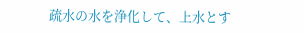疏水の水を浄化して、上水とす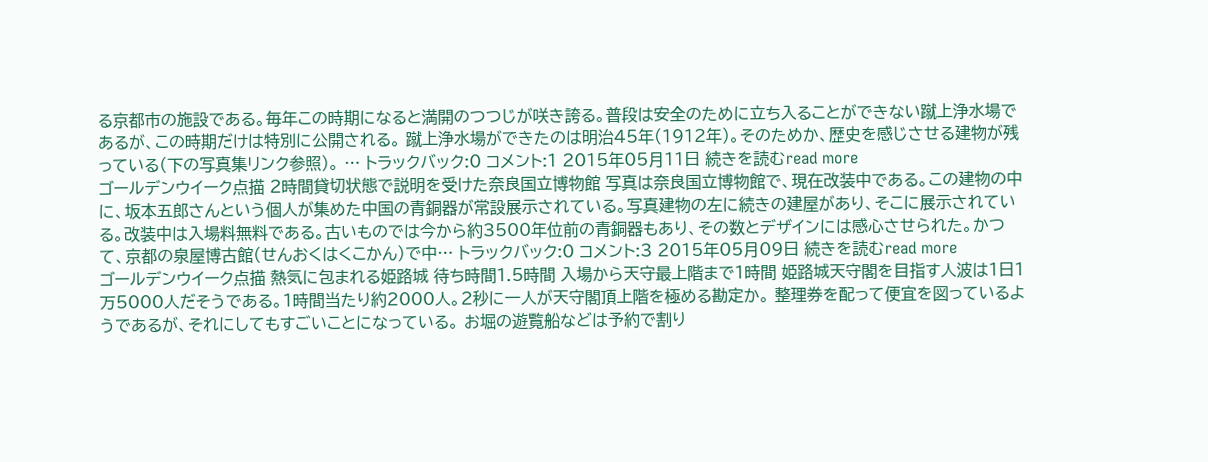る京都市の施設である。毎年この時期になると満開のつつじが咲き誇る。普段は安全のために立ち入ることができない蹴上浄水場であるが、この時期だけは特別に公開される。 蹴上浄水場ができたのは明治45年(1912年)。そのためか、歴史を感じさせる建物が残っている(下の写真集リンク参照)。 … トラックバック:0 コメント:1 2015年05月11日 続きを読むread more
ゴールデンウイーク点描 2時間貸切状態で説明を受けた奈良国立博物館 写真は奈良国立博物館で、現在改装中である。この建物の中に、坂本五郎さんという個人が集めた中国の青銅器が常設展示されている。写真建物の左に続きの建屋があり、そこに展示されている。改装中は入場料無料である。古いものでは今から約3500年位前の青銅器もあり、その数とデザインには感心させられた。かつて、京都の泉屋博古館(せんおくはくこかん)で中… トラックバック:0 コメント:3 2015年05月09日 続きを読むread more
ゴールデンウイーク点描 熱気に包まれる姫路城 待ち時間1.5時間 入場から天守最上階まで1時間 姫路城天守閣を目指す人波は1日1万5000人だそうである。1時間当たり約2000人。2秒に一人が天守閣頂上階を極める勘定か。 整理券を配って便宜を図っているようであるが、それにしてもすごいことになっている。 お堀の遊覧船などは予約で割り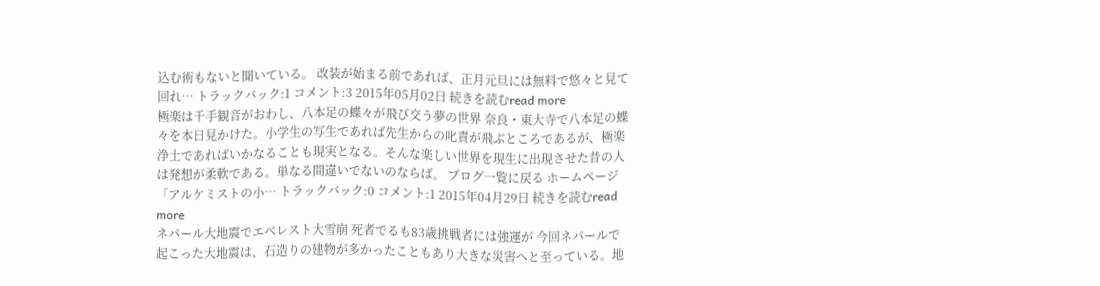込む術もないと聞いている。 改装が始まる前であれば、正月元旦には無料で悠々と見て回れ… トラックバック:1 コメント:3 2015年05月02日 続きを読むread more
極楽は千手観音がおわし、八本足の蝶々が飛び交う夢の世界 奈良・東大寺で八本足の蝶々を本日見かけた。小学生の写生であれば先生からの叱責が飛ぶところであるが、極楽浄土であればいかなることも現実となる。そんな楽しい世界を現生に出現させた昔の人は発想が柔軟である。単なる間違いでないのならば。 ブログ一覧に戻る ホームページ「アルケミストの小… トラックバック:0 コメント:1 2015年04月29日 続きを読むread more
ネパール大地震でエベレスト大雪崩 死者でるも83歳挑戦者には強運が 今回ネパールで起こった大地震は、石造りの建物が多かったこともあり大きな災害へと至っている。地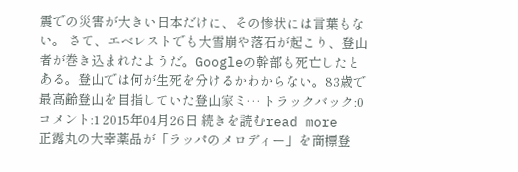震での災害が大きい日本だけに、その惨状には言葉もない。 さて、エベレストでも大雪崩や落石が起こり、登山者が巻き込まれたようだ。Googleの幹部も死亡したとある。登山では何が生死を分けるかわからない。83歳で最高齢登山を目指していた登山家ミ… トラックバック:0 コメント:1 2015年04月26日 続きを読むread more
正露丸の大幸薬品が「ラッパのメロディー」を商標登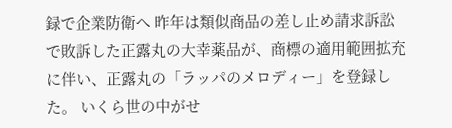録で企業防衛へ 昨年は類似商品の差し止め請求訴訟で敗訴した正露丸の大幸薬品が、商標の適用範囲拡充に伴い、正露丸の「ラッパのメロディー」を登録した。 いくら世の中がせ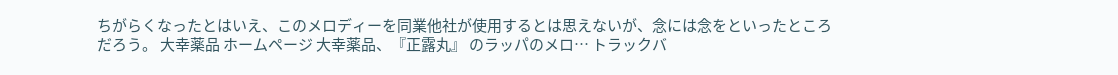ちがらくなったとはいえ、このメロディーを同業他社が使用するとは思えないが、念には念をといったところだろう。 大幸薬品 ホームページ 大幸薬品、『正露丸』 のラッパのメロ… トラックバ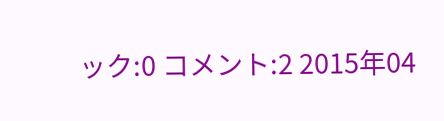ック:0 コメント:2 2015年04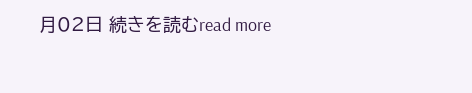月02日 続きを読むread more